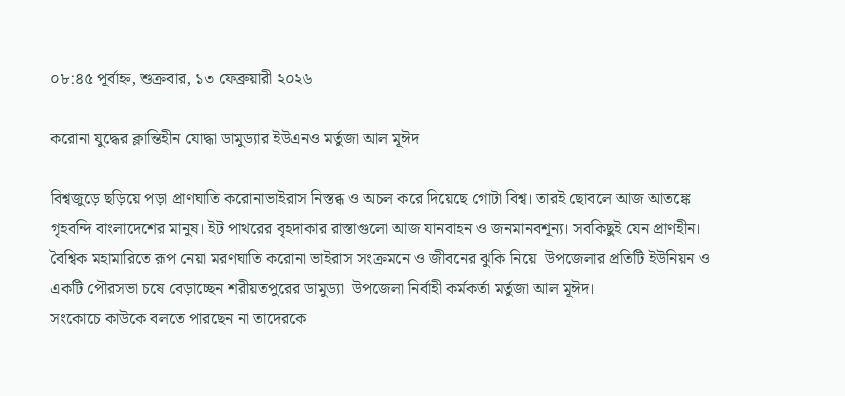০৮:৪৫ পূর্বাহ্ন, শুক্রবার, ১৩ ফেব্রুয়ারী ২০২৬

করোনা যুদ্ধের ক্লান্তিহীন যোদ্ধা ডামুড্যার ইউএনও মর্তুজা আল মূঈদ

বিশ্বজুড়ে ছড়িয়ে পড়া প্রাণঘাতি করোনাভাইরাস নিস্তব্ধ ও অচল করে দিয়েছে গোটা বিশ্ব। তারই ছোবলে আজ আতঙ্কে গৃহবন্দি বাংলাদেশের মানুষ। ইট পাথরের বৃহদাকার রাস্তাগুলো আজ যানবাহন ও জনমানবশূন্য। সবকিছুই যেন প্রাণহীন। বৈশ্বিক মহামারিতে রূপ নেয়া মরণঘাতি করোনা ভাইরাস সংক্রমনে ও জীবনের ঝুকি নিয়ে  উপজেলার প্রতিটি ইউনিয়ন ও একটি পৌরসভা চষে বেড়াচ্ছেন শরীয়তপুরের ডামুড্যা  উপজেলা নির্বাহী কর্মকর্তা মর্তুজা আল মূঈদ।
সংকোচে কাউকে বলতে পারছেন না তাদেরকে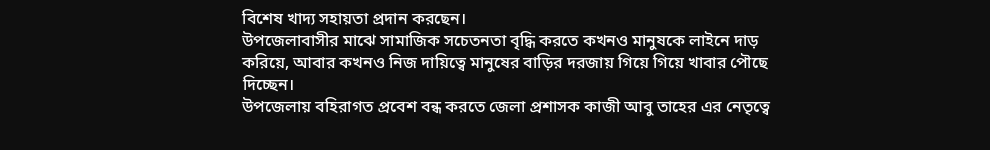বিশেষ খাদ্য সহায়তা প্রদান করছেন।
উপজেলাবাসীর মাঝে সামাজিক সচেতনতা বৃদ্ধি করতে কখনও মানুষকে লাইনে দাড় করিয়ে, আবার কখনও নিজ দায়িত্বে মানুষের বাড়ির দরজায় গিয়ে গিয়ে খাবার পৌছে দিচ্ছেন।
উপজেলায় বহিরাগত প্রবেশ বন্ধ করতে জেলা প্রশাসক কাজী আবু তাহের এর নেতৃত্বে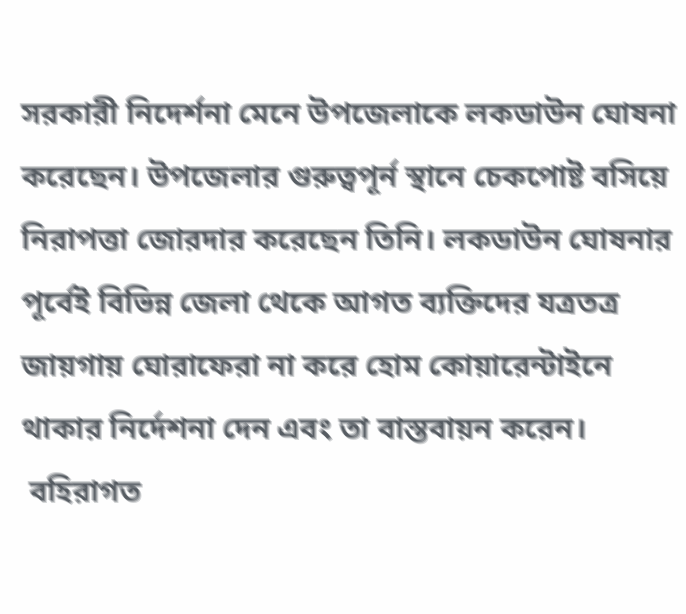সরকারী নিদের্শনা মেনে উপজেলাকে লকডাউন ঘোষনা করেছেন। উপজেলার গুরুত্বপূর্ন স্থানে চেকপোষ্ট বসিয়ে নিরাপত্তা জোরদার করেছেন তিনি। লকডাউন ঘোষনার পূর্বেই বিভিন্ন জেলা থেকে আগত ব্যক্তিদের যত্রতত্র জায়গায় ঘোরাফেরা না করে হোম কোয়ারেন্টাইনে থাকার নির্দেশনা দেন এবং তা বাস্তবায়ন করেন।
 বহিরাগত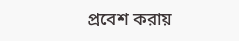প্রবেশ করায়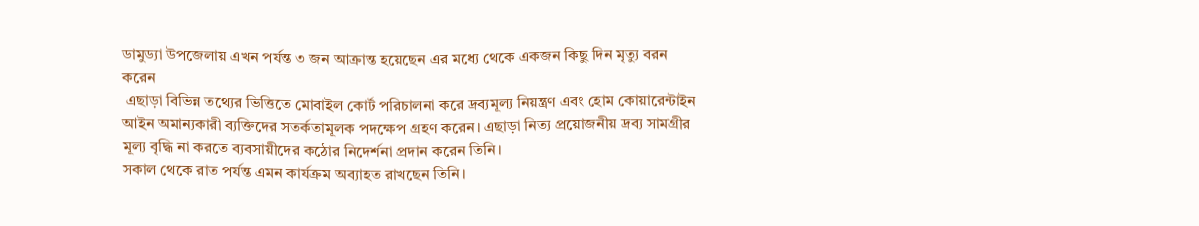ডামুড্যা উপজেলায় এখন পর্যন্ত ৩ জন আক্রান্ত হয়েছেন এর মধ্যে থেকে একজন কিছু দিন মৃত্যু বরন করেন
 এছাড়া বিভিন্ন তথ্যের ভিত্তিতে মোবাইল কোর্ট পরিচালনা করে দ্রব্যমূল্য নিয়ন্ত্রণ এবং হোম কোয়ারেন্টাইন আইন অমান্যকারী ব্যক্তিদের সতর্কতামূলক পদক্ষেপ গ্রহণ করেন। এছাড়া নিত্য প্রয়োজনীয় দ্রব্য সামগ্রীর মূল্য বৃদ্ধি না করতে ব্যবসায়ীদের কঠোর নিদের্শনা প্রদান করেন তিনি।
সকাল থেকে রাত পর্যন্ত এমন কার্যক্রম অব্যাহত রাখছেন তিনি।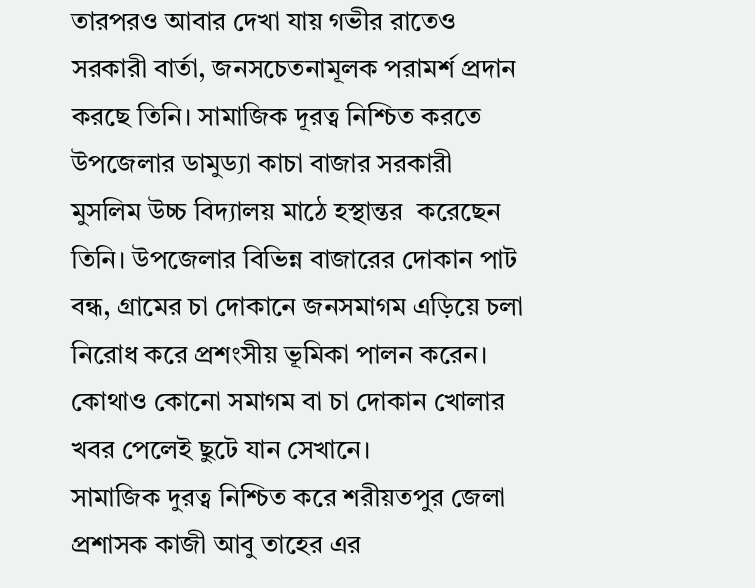তারপরও আবার দেখা যায় গভীর রাতেও সরকারী বার্তা, জনসচেতনামূলক পরামর্শ প্রদান করছে তিনি। সামাজিক দূরত্ব নিশ্চিত করতে উপজেলার ডামুড্যা কাচা বাজার সরকারী মুসলিম উচ্চ বিদ্যালয় মাঠে হস্থান্তর  করেছেন তিনি। উপজেলার বিভিন্ন বাজারের দোকান পাট বন্ধ, গ্রামের চা দোকানে জনসমাগম এড়িয়ে চলা নিরোধ করে প্রশংসীয় ভূমিকা পালন করেন। কোথাও কোনো সমাগম বা চা দোকান খোলার খবর পেলেই ছুটে যান সেখানে।
সামাজিক দুরত্ব নিশ্চিত করে শরীয়তপুর জেলা প্রশাসক কাজী আবু তাহের এর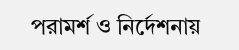পরামর্শ ও নির্দেশনায়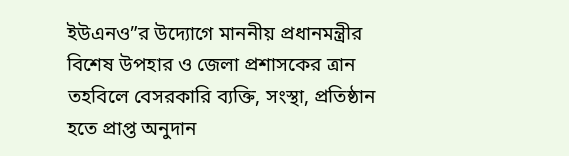ইউএনও”র উদ্যোগে মাননীয় প্রধানমন্ত্রীর বিশেষ উপহার ও জেলা প্রশাসকের ত্রান তহবিলে বেসরকারি ব‍্যক্তি, সংস্থা, প্রতিষ্ঠান হতে প্রাপ্ত অনুদান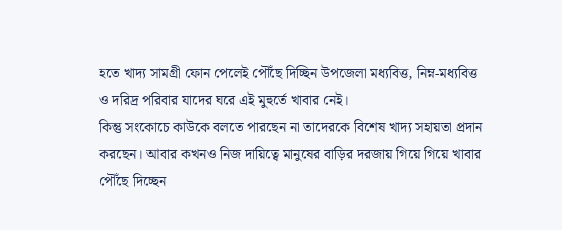হতে খাদ্য সামগ্রী ফোন পেলেই পৌঁছে দিচ্ছিন উপজেলা মধ্যবিত্ত, নিম্ন-মধ্যবিত্ত ও দরিদ্র পরিবার যাদের ঘরে এই মুহুর্তে খাবার নেই।
কিন্তু সংকোচে কাউকে বলতে পারছেন না তাদেরকে বিশেষ খাদ্য সহায়তা প্রদান করছেন। আবার কখনও নিজ দায়িত্বে মানুষের বাড়ির দরজায় গিয়ে গিয়ে খাবার পৌঁছে দিচ্ছেন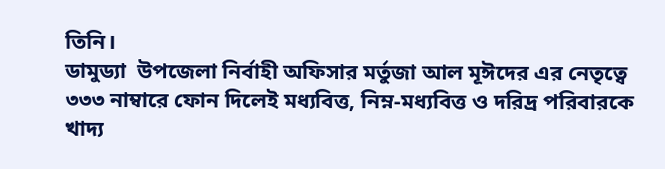তিনি।
ডামুড্যা  উপজেলা নির্বাহী অফিসার মর্তুজা আল মূঈদের এর নেতৃত্বে  ৩৩৩ নাম্বারে ফোন দিলেই মধ্যবিত্ত, নিম্ন-মধ্যবিত্ত ও দরিদ্র পরিবারকে খাদ্য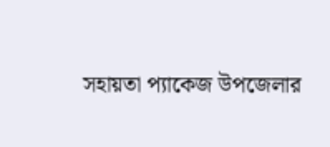সহায়তা প্যাকেজ উপজেলার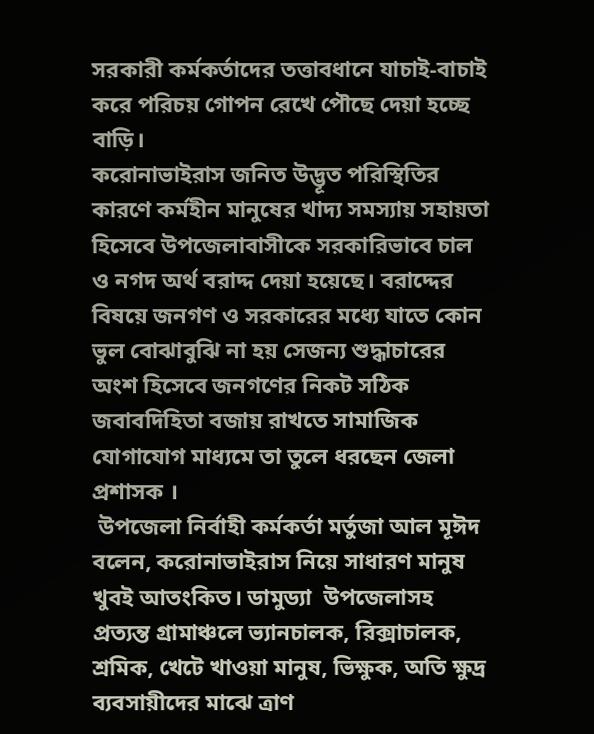সরকারী কর্মকর্তাদের তত্তাবধানে যাচাই-বাচাই করে পরিচয় গোপন রেখে পৌছে দেয়া হচ্ছে বাড়ি।
করোনাভাইরাস জনিত উদ্ভূত পরিস্থিতির কারণে কর্মহীন মানুষের খাদ্য সমস্যায় সহায়তা হিসেবে উপজেলাবাসীকে সরকারিভাবে চাল ও নগদ অর্থ বরাদ্দ দেয়া হয়েছে। বরাদ্দের বিষয়ে জনগণ ও সরকারের মধ্যে যাতে কোন ভুল বোঝাবুঝি না হয় সেজন্য শুদ্ধাচারের অংশ হিসেবে জনগণের নিকট সঠিক জবাবদিহিতা বজায় রাখতে সামাজিক যোগাযোগ মাধ্যমে তা তুলে ধরছেন জেলা প্রশাসক ।
 উপজেলা নির্বাহী কর্মকর্তা মর্তুজা আল মূঈদ বলেন, করোনাভাইরাস নিয়ে সাধারণ মানুষ খুবই আতংকিত। ডামুড্যা  উপজেলাসহ প্রত্যন্ত গ্রামাঞ্চলে ভ্যানচালক, রিক্সাচালক, শ্রমিক, খেটে খাওয়া মানুষ, ভিক্ষুক, অতি ক্ষুদ্র ব্যবসায়ীদের মাঝে ত্রাণ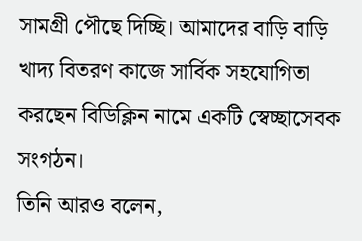সামগ্রী পৌছে দিচ্ছি। আমাদের বাড়ি বাড়ি খাদ্য বিতরণ কাজে সার্বিক সহযোগিতা করছেন বিডিক্লিন নামে একটি স্বেচ্ছাসেবক সংগঠন।
তিনি আরও বলেন,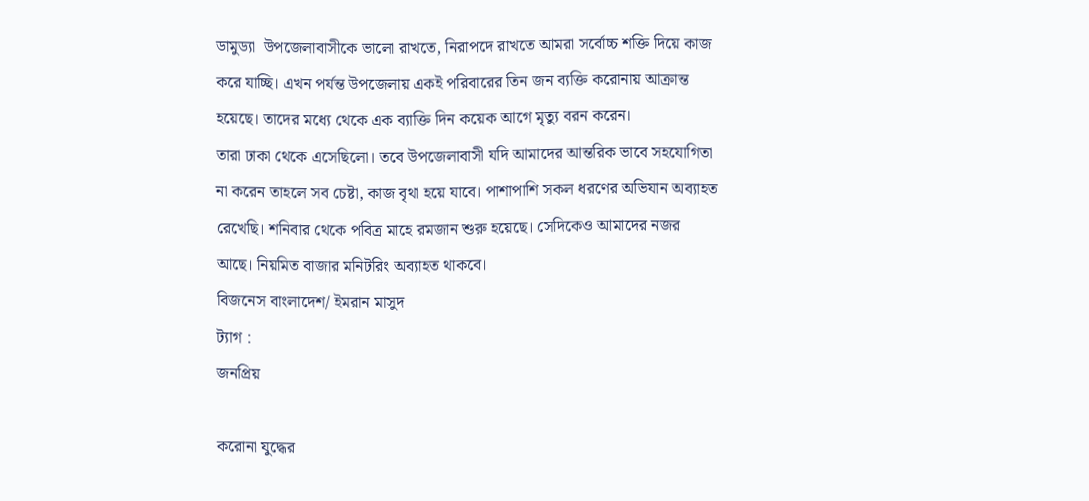ডামুড্যা  উপজেলাবাসীকে ভালো রাখতে, নিরাপদে রাখতে আমরা সর্বোচ্চ শক্তি দিয়ে কাজ করে যাচ্ছি। এখন পর্যন্ত উপজেলায় একই পরিবারের তিন জন ব্যক্তি করোনায় আক্রান্ত হয়েছে। তাদের মধ্যে থেকে এক ব্যাক্তি দিন কয়েক আগে মৃত্যু বরন করেন।
তারা ঢাকা থেকে এসেছিলো। তবে উপজেলাবাসী যদি আমাদের আন্তরিক ভাবে সহযোগিতা না করেন তাহলে সব চেষ্টা, কাজ বৃথা হয়ে যাবে। পাশাপাশি সকল ধরণের অভিযান অব্যাহত রেখেছি। শনিবার থেকে পবিত্র মাহে রমজান শুরু হয়েছে। সেদিকেও আমাদের নজর আছে। নিয়মিত বাজার মনিটরিং অব্যাহত থাকবে।
বিজনেস বাংলাদেশ/ ইমরান মাসুদ
ট্যাগ :
জনপ্রিয়

করোনা যুদ্ধের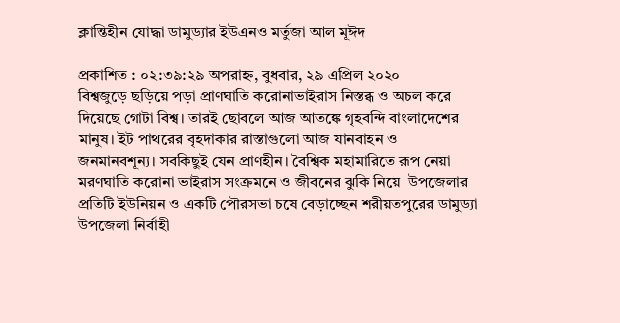ক্লান্তিহীন যোদ্ধা ডামুড্যার ইউএনও মর্তুজা আল মূঈদ

প্রকাশিত : ০২:৩৯:২৯ অপরাহ্ন, বুধবার, ২৯ এপ্রিল ২০২০
বিশ্বজুড়ে ছড়িয়ে পড়া প্রাণঘাতি করোনাভাইরাস নিস্তব্ধ ও অচল করে দিয়েছে গোটা বিশ্ব। তারই ছোবলে আজ আতঙ্কে গৃহবন্দি বাংলাদেশের মানুষ। ইট পাথরের বৃহদাকার রাস্তাগুলো আজ যানবাহন ও জনমানবশূন্য। সবকিছুই যেন প্রাণহীন। বৈশ্বিক মহামারিতে রূপ নেয়া মরণঘাতি করোনা ভাইরাস সংক্রমনে ও জীবনের ঝুকি নিয়ে  উপজেলার প্রতিটি ইউনিয়ন ও একটি পৌরসভা চষে বেড়াচ্ছেন শরীয়তপুরের ডামুড্যা  উপজেলা নির্বাহী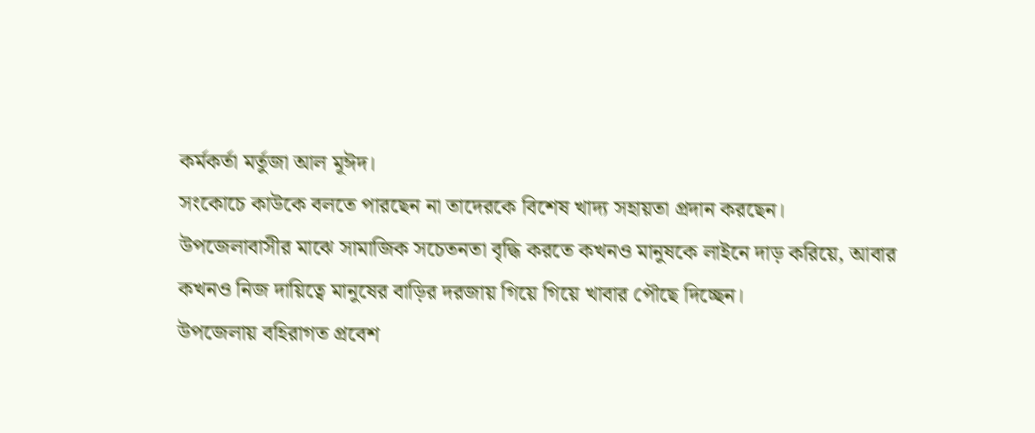কর্মকর্তা মর্তুজা আল মূঈদ।
সংকোচে কাউকে বলতে পারছেন না তাদেরকে বিশেষ খাদ্য সহায়তা প্রদান করছেন।
উপজেলাবাসীর মাঝে সামাজিক সচেতনতা বৃদ্ধি করতে কখনও মানুষকে লাইনে দাড় করিয়ে, আবার কখনও নিজ দায়িত্বে মানুষের বাড়ির দরজায় গিয়ে গিয়ে খাবার পৌছে দিচ্ছেন।
উপজেলায় বহিরাগত প্রবেশ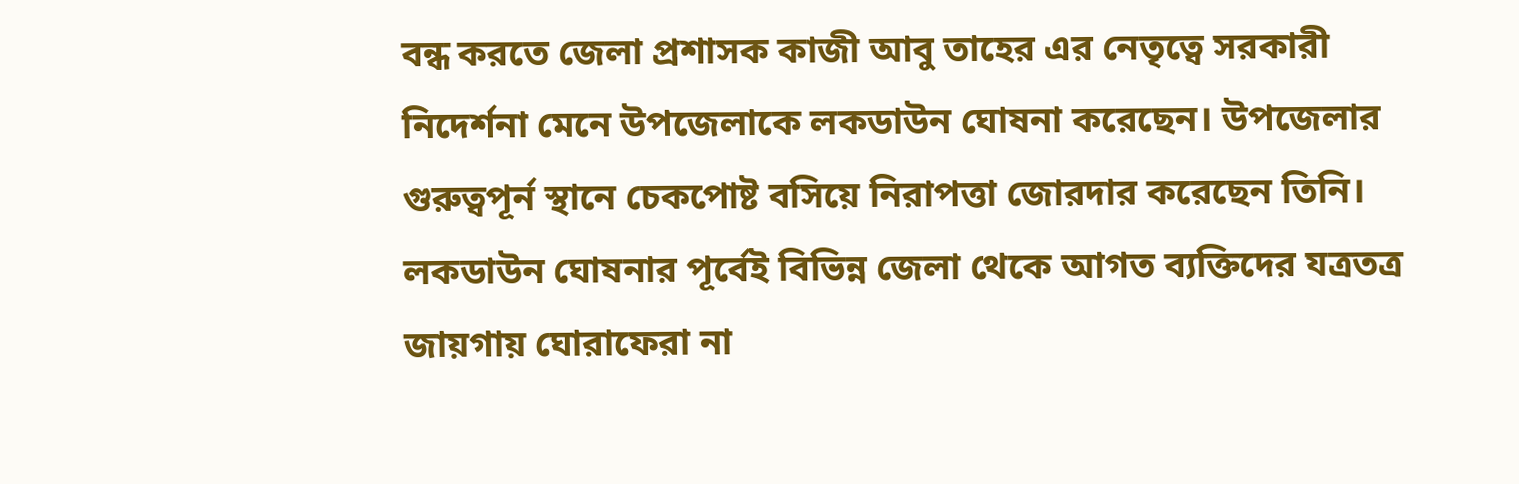বন্ধ করতে জেলা প্রশাসক কাজী আবু তাহের এর নেতৃত্বে সরকারী নিদের্শনা মেনে উপজেলাকে লকডাউন ঘোষনা করেছেন। উপজেলার গুরুত্বপূর্ন স্থানে চেকপোষ্ট বসিয়ে নিরাপত্তা জোরদার করেছেন তিনি। লকডাউন ঘোষনার পূর্বেই বিভিন্ন জেলা থেকে আগত ব্যক্তিদের যত্রতত্র জায়গায় ঘোরাফেরা না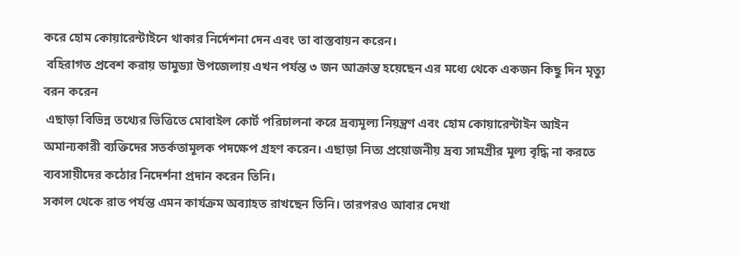করে হোম কোয়ারেন্টাইনে থাকার নির্দেশনা দেন এবং তা বাস্তবায়ন করেন।
 বহিরাগত প্রবেশ করায় ডামুড্যা উপজেলায় এখন পর্যন্ত ৩ জন আক্রান্ত হয়েছেন এর মধ্যে থেকে একজন কিছু দিন মৃত্যু বরন করেন
 এছাড়া বিভিন্ন তথ্যের ভিত্তিতে মোবাইল কোর্ট পরিচালনা করে দ্রব্যমূল্য নিয়ন্ত্রণ এবং হোম কোয়ারেন্টাইন আইন অমান্যকারী ব্যক্তিদের সতর্কতামূলক পদক্ষেপ গ্রহণ করেন। এছাড়া নিত্য প্রয়োজনীয় দ্রব্য সামগ্রীর মূল্য বৃদ্ধি না করতে ব্যবসায়ীদের কঠোর নিদের্শনা প্রদান করেন তিনি।
সকাল থেকে রাত পর্যন্ত এমন কার্যক্রম অব্যাহত রাখছেন তিনি। তারপরও আবার দেখা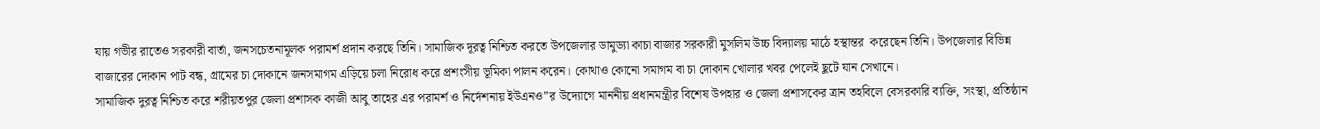যায় গভীর রাতেও সরকারী বার্তা, জনসচেতনামূলক পরামর্শ প্রদান করছে তিনি। সামাজিক দূরত্ব নিশ্চিত করতে উপজেলার ডামুড্যা কাচা বাজার সরকারী মুসলিম উচ্চ বিদ্যালয় মাঠে হস্থান্তর  করেছেন তিনি। উপজেলার বিভিন্ন বাজারের দোকান পাট বন্ধ, গ্রামের চা দোকানে জনসমাগম এড়িয়ে চলা নিরোধ করে প্রশংসীয় ভূমিকা পালন করেন। কোথাও কোনো সমাগম বা চা দোকান খোলার খবর পেলেই ছুটে যান সেখানে।
সামাজিক দুরত্ব নিশ্চিত করে শরীয়তপুর জেলা প্রশাসক কাজী আবু তাহের এর পরামর্শ ও নির্দেশনায় ইউএনও”র উদ্যোগে মাননীয় প্রধানমন্ত্রীর বিশেষ উপহার ও জেলা প্রশাসকের ত্রান তহবিলে বেসরকারি ব‍্যক্তি, সংস্থা, প্রতিষ্ঠান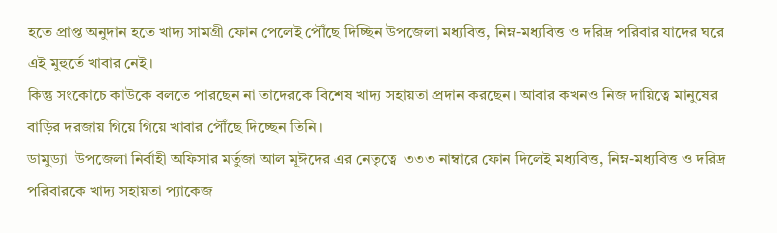হতে প্রাপ্ত অনুদান হতে খাদ্য সামগ্রী ফোন পেলেই পৌঁছে দিচ্ছিন উপজেলা মধ্যবিত্ত, নিম্ন-মধ্যবিত্ত ও দরিদ্র পরিবার যাদের ঘরে এই মুহুর্তে খাবার নেই।
কিন্তু সংকোচে কাউকে বলতে পারছেন না তাদেরকে বিশেষ খাদ্য সহায়তা প্রদান করছেন। আবার কখনও নিজ দায়িত্বে মানুষের বাড়ির দরজায় গিয়ে গিয়ে খাবার পৌঁছে দিচ্ছেন তিনি।
ডামুড্যা  উপজেলা নির্বাহী অফিসার মর্তুজা আল মূঈদের এর নেতৃত্বে  ৩৩৩ নাম্বারে ফোন দিলেই মধ্যবিত্ত, নিম্ন-মধ্যবিত্ত ও দরিদ্র পরিবারকে খাদ্য সহায়তা প্যাকেজ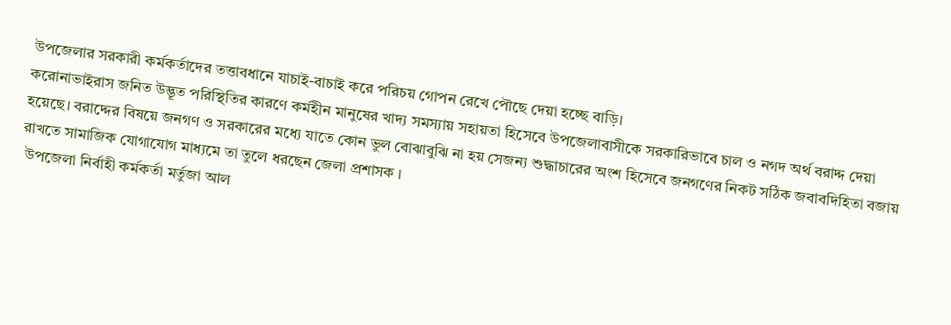উপজেলার সরকারী কর্মকর্তাদের তত্তাবধানে যাচাই-বাচাই করে পরিচয় গোপন রেখে পৌছে দেয়া হচ্ছে বাড়ি।
করোনাভাইরাস জনিত উদ্ভূত পরিস্থিতির কারণে কর্মহীন মানুষের খাদ্য সমস্যায় সহায়তা হিসেবে উপজেলাবাসীকে সরকারিভাবে চাল ও নগদ অর্থ বরাদ্দ দেয়া হয়েছে। বরাদ্দের বিষয়ে জনগণ ও সরকারের মধ্যে যাতে কোন ভুল বোঝাবুঝি না হয় সেজন্য শুদ্ধাচারের অংশ হিসেবে জনগণের নিকট সঠিক জবাবদিহিতা বজায় রাখতে সামাজিক যোগাযোগ মাধ্যমে তা তুলে ধরছেন জেলা প্রশাসক ।
 উপজেলা নির্বাহী কর্মকর্তা মর্তুজা আল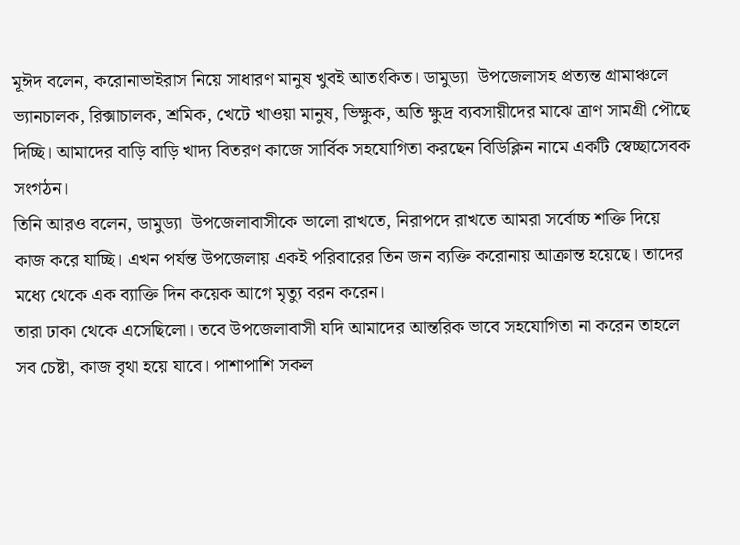মূঈদ বলেন, করোনাভাইরাস নিয়ে সাধারণ মানুষ খুবই আতংকিত। ডামুড্যা  উপজেলাসহ প্রত্যন্ত গ্রামাঞ্চলে ভ্যানচালক, রিক্সাচালক, শ্রমিক, খেটে খাওয়া মানুষ, ভিক্ষুক, অতি ক্ষুদ্র ব্যবসায়ীদের মাঝে ত্রাণ সামগ্রী পৌছে দিচ্ছি। আমাদের বাড়ি বাড়ি খাদ্য বিতরণ কাজে সার্বিক সহযোগিতা করছেন বিডিক্লিন নামে একটি স্বেচ্ছাসেবক সংগঠন।
তিনি আরও বলেন, ডামুড্যা  উপজেলাবাসীকে ভালো রাখতে, নিরাপদে রাখতে আমরা সর্বোচ্চ শক্তি দিয়ে কাজ করে যাচ্ছি। এখন পর্যন্ত উপজেলায় একই পরিবারের তিন জন ব্যক্তি করোনায় আক্রান্ত হয়েছে। তাদের মধ্যে থেকে এক ব্যাক্তি দিন কয়েক আগে মৃত্যু বরন করেন।
তারা ঢাকা থেকে এসেছিলো। তবে উপজেলাবাসী যদি আমাদের আন্তরিক ভাবে সহযোগিতা না করেন তাহলে সব চেষ্টা, কাজ বৃথা হয়ে যাবে। পাশাপাশি সকল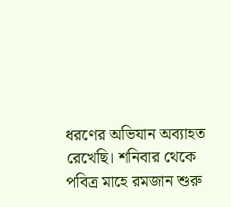ধরণের অভিযান অব্যাহত রেখেছি। শনিবার থেকে পবিত্র মাহে রমজান শুরু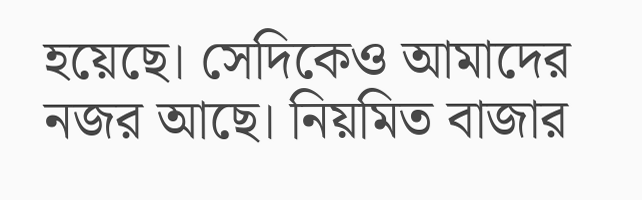হয়েছে। সেদিকেও আমাদের নজর আছে। নিয়মিত বাজার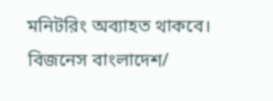মনিটরিং অব্যাহত থাকবে।
বিজনেস বাংলাদেশ/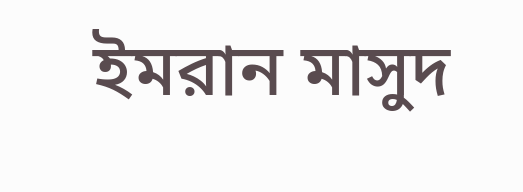ইমরান মাসুদ